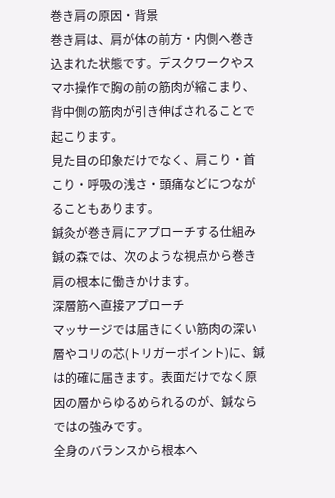巻き肩の原因・背景
巻き肩は、肩が体の前方・内側へ巻き込まれた状態です。デスクワークやスマホ操作で胸の前の筋肉が縮こまり、背中側の筋肉が引き伸ばされることで起こります。
見た目の印象だけでなく、肩こり・首こり・呼吸の浅さ・頭痛などにつながることもあります。
鍼灸が巻き肩にアプローチする仕組み
鍼の森では、次のような視点から巻き肩の根本に働きかけます。
深層筋へ直接アプローチ
マッサージでは届きにくい筋肉の深い層やコリの芯(トリガーポイント)に、鍼は的確に届きます。表面だけでなく原因の層からゆるめられるのが、鍼ならではの強みです。
全身のバランスから根本へ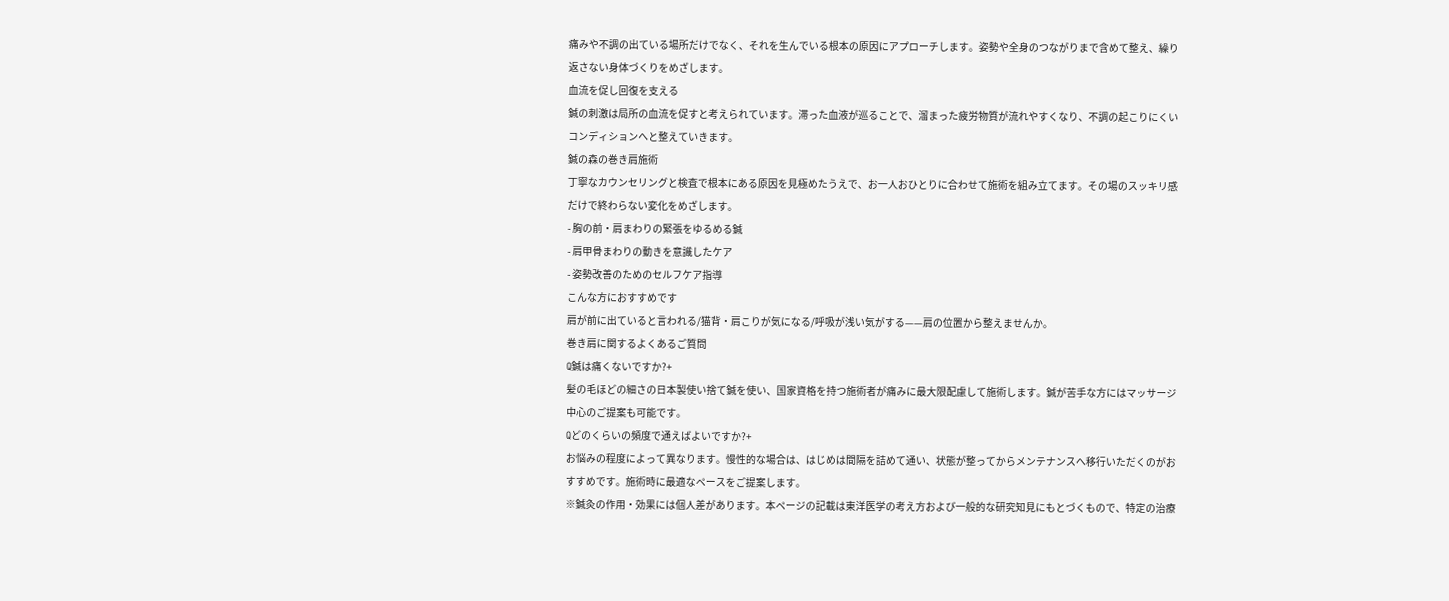痛みや不調の出ている場所だけでなく、それを生んでいる根本の原因にアプローチします。姿勢や全身のつながりまで含めて整え、繰り返さない身体づくりをめざします。
血流を促し回復を支える
鍼の刺激は局所の血流を促すと考えられています。滞った血液が巡ることで、溜まった疲労物質が流れやすくなり、不調の起こりにくいコンディションへと整えていきます。
鍼の森の巻き肩施術
丁寧なカウンセリングと検査で根本にある原因を見極めたうえで、お一人おひとりに合わせて施術を組み立てます。その場のスッキリ感だけで終わらない変化をめざします。
- 胸の前・肩まわりの緊張をゆるめる鍼
- 肩甲骨まわりの動きを意識したケア
- 姿勢改善のためのセルフケア指導
こんな方におすすめです
肩が前に出ていると言われる/猫背・肩こりが気になる/呼吸が浅い気がする——肩の位置から整えませんか。
巻き肩に関するよくあるご質問
Q鍼は痛くないですか?+
髪の毛ほどの細さの日本製使い捨て鍼を使い、国家資格を持つ施術者が痛みに最大限配慮して施術します。鍼が苦手な方にはマッサージ中心のご提案も可能です。
Qどのくらいの頻度で通えばよいですか?+
お悩みの程度によって異なります。慢性的な場合は、はじめは間隔を詰めて通い、状態が整ってからメンテナンスへ移行いただくのがおすすめです。施術時に最適なペースをご提案します。
※鍼灸の作用・効果には個人差があります。本ページの記載は東洋医学の考え方および一般的な研究知見にもとづくもので、特定の治療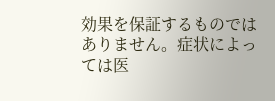効果を保証するものではありません。症状によっては医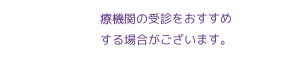療機関の受診をおすすめする場合がございます。